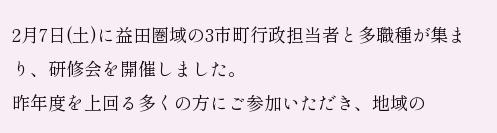2月7日(土)に益田圏域の3市町行政担当者と多職種が集まり、研修会を開催しました。
昨年度を上回る多くの方にご参加いただき、地域の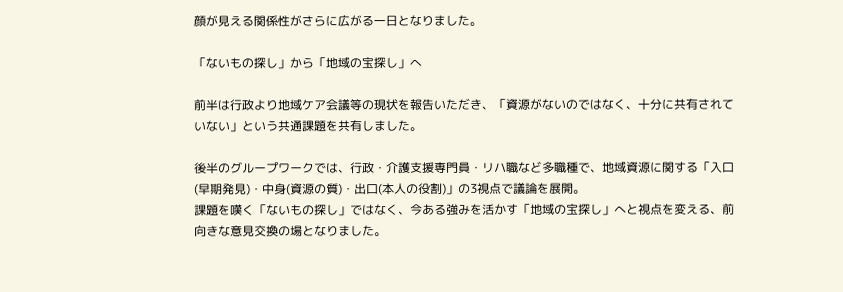顔が見える関係性がさらに広がる一日となりました。

「ないもの探し」から「地域の宝探し」へ

前半は行政より地域ケア会議等の現状を報告いただき、「資源がないのではなく、十分に共有されていない」という共通課題を共有しました。

後半のグループワークでは、行政・介護支援専門員・リハ職など多職種で、地域資源に関する「入口(早期発見)・中身(資源の質)・出口(本人の役割)」の3視点で議論を展開。
課題を嘆く「ないもの探し」ではなく、今ある強みを活かす「地域の宝探し」へと視点を変える、前向きな意見交換の場となりました。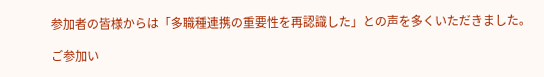参加者の皆様からは「多職種連携の重要性を再認識した」との声を多くいただきました。

ご参加い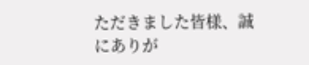ただきました皆様、誠にありが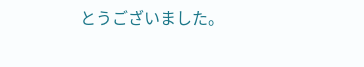とうございました。